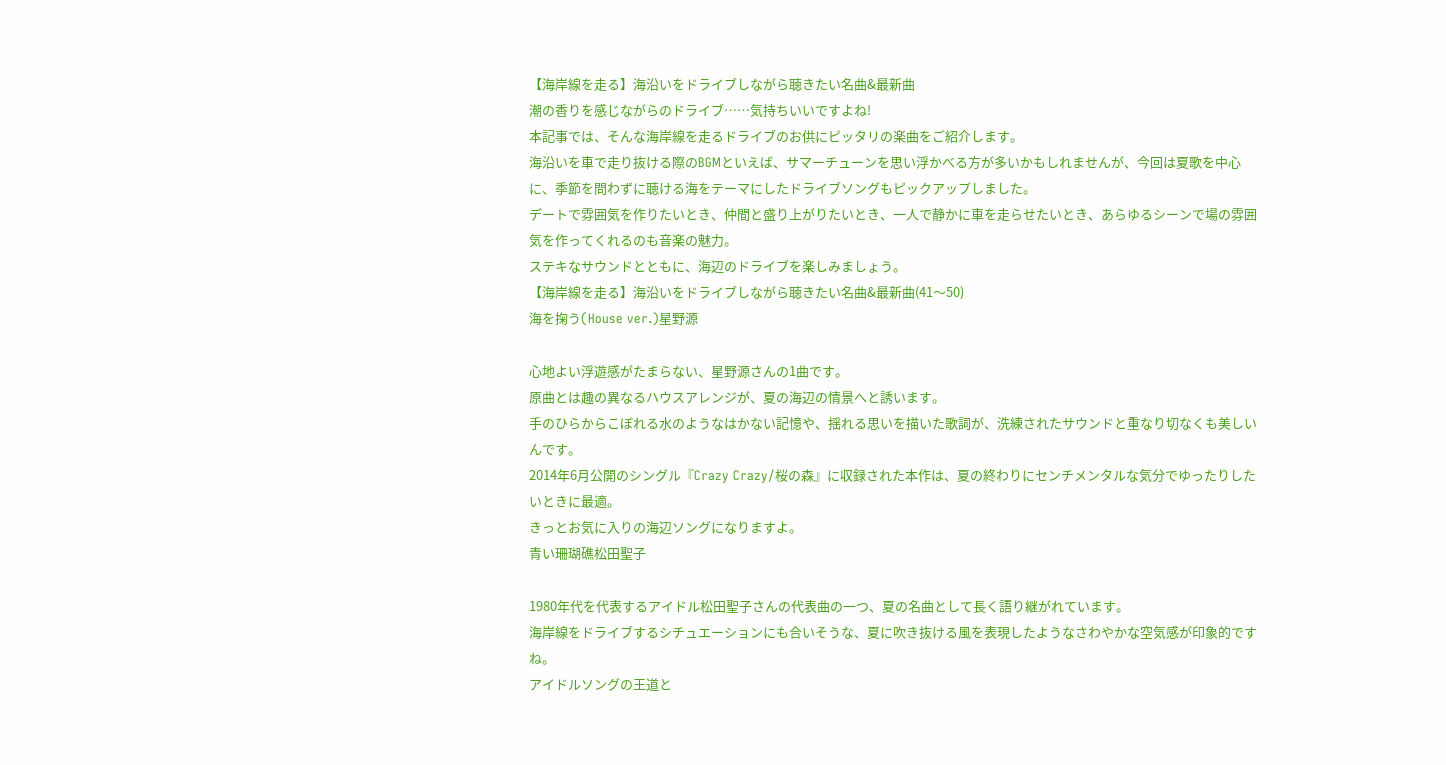【海岸線を走る】海沿いをドライブしながら聴きたい名曲&最新曲
潮の香りを感じながらのドライブ……気持ちいいですよね!
本記事では、そんな海岸線を走るドライブのお供にピッタリの楽曲をご紹介します。
海沿いを車で走り抜ける際のBGMといえば、サマーチューンを思い浮かべる方が多いかもしれませんが、今回は夏歌を中心に、季節を問わずに聴ける海をテーマにしたドライブソングもピックアップしました。
デートで雰囲気を作りたいとき、仲間と盛り上がりたいとき、一人で静かに車を走らせたいとき、あらゆるシーンで場の雰囲気を作ってくれるのも音楽の魅力。
ステキなサウンドとともに、海辺のドライブを楽しみましょう。
【海岸線を走る】海沿いをドライブしながら聴きたい名曲&最新曲(41〜50)
海を掬う(House ver.)星野源

心地よい浮遊感がたまらない、星野源さんの1曲です。
原曲とは趣の異なるハウスアレンジが、夏の海辺の情景へと誘います。
手のひらからこぼれる水のようなはかない記憶や、揺れる思いを描いた歌詞が、洗練されたサウンドと重なり切なくも美しいんです。
2014年6月公開のシングル『Crazy Crazy/桜の森』に収録された本作は、夏の終わりにセンチメンタルな気分でゆったりしたいときに最適。
きっとお気に入りの海辺ソングになりますよ。
青い珊瑚礁松田聖子

1980年代を代表するアイドル松田聖子さんの代表曲の一つ、夏の名曲として長く語り継がれています。
海岸線をドライブするシチュエーションにも合いそうな、夏に吹き抜ける風を表現したようなさわやかな空気感が印象的ですね。
アイドルソングの王道と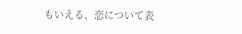もいえる、恋について表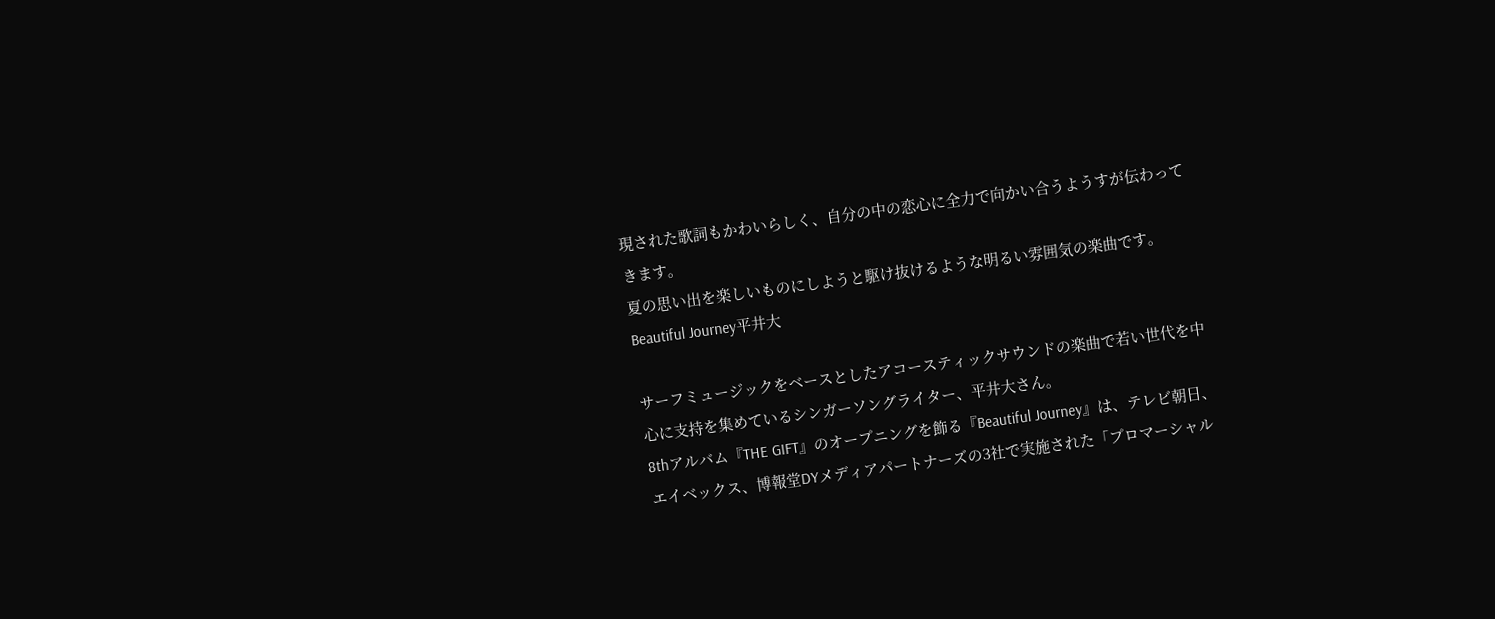現された歌詞もかわいらしく、自分の中の恋心に全力で向かい合うようすが伝わってきます。
夏の思い出を楽しいものにしようと駆け抜けるような明るい雰囲気の楽曲です。
Beautiful Journey平井大

サーフミュージックをベースとしたアコースティックサウンドの楽曲で若い世代を中心に支持を集めているシンガーソングライター、平井大さん。
8thアルバム『THE GIFT』のオープニングを飾る『Beautiful Journey』は、テレビ朝日、エイベックス、博報堂DYメディアパートナーズの3社で実施された「プロマーシャル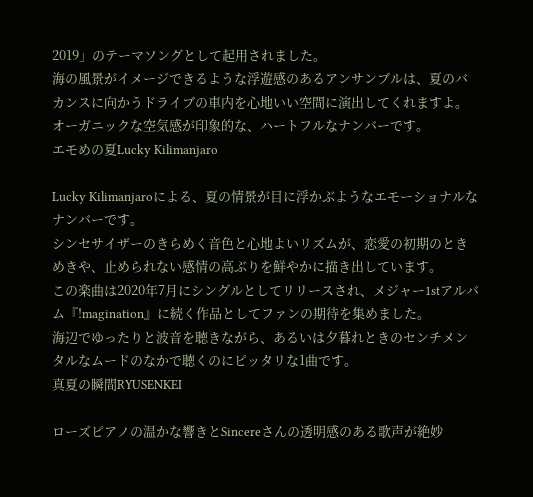2019」のテーマソングとして起用されました。
海の風景がイメージできるような浮遊感のあるアンサンブルは、夏のバカンスに向かうドライブの車内を心地いい空間に演出してくれますよ。
オーガニックな空気感が印象的な、ハートフルなナンバーです。
エモめの夏Lucky Kilimanjaro

Lucky Kilimanjaroによる、夏の情景が目に浮かぶようなエモーショナルなナンバーです。
シンセサイザーのきらめく音色と心地よいリズムが、恋愛の初期のときめきや、止められない感情の高ぶりを鮮やかに描き出しています。
この楽曲は2020年7月にシングルとしてリリースされ、メジャー1stアルバム『!magination』に続く作品としてファンの期待を集めました。
海辺でゆったりと波音を聴きながら、あるいは夕暮れときのセンチメンタルなムードのなかで聴くのにピッタリな1曲です。
真夏の瞬間RYUSENKEI

ローズピアノの温かな響きとSincereさんの透明感のある歌声が絶妙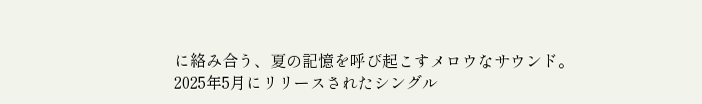に絡み合う、夏の記憶を呼び起こすメロウなサウンド。
2025年5月にリリースされたシングル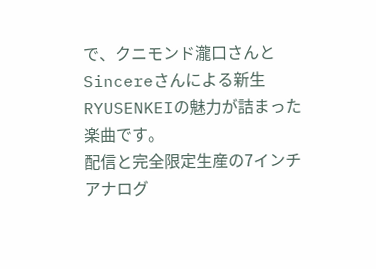で、クニモンド瀧口さんとSincereさんによる新生RYUSENKEIの魅力が詰まった楽曲です。
配信と完全限定生産の7インチアナログ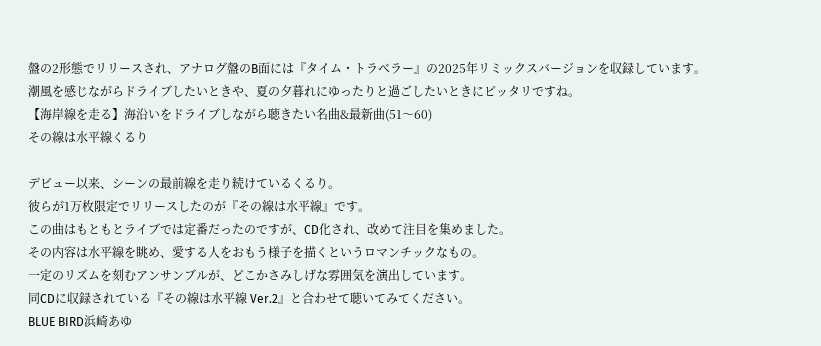盤の2形態でリリースされ、アナログ盤のB面には『タイム・トラベラー』の2025年リミックスバージョンを収録しています。
潮風を感じながらドライブしたいときや、夏の夕暮れにゆったりと過ごしたいときにピッタリですね。
【海岸線を走る】海沿いをドライブしながら聴きたい名曲&最新曲(51〜60)
その線は水平線くるり

デビュー以来、シーンの最前線を走り続けているくるり。
彼らが1万枚限定でリリースしたのが『その線は水平線』です。
この曲はもともとライブでは定番だったのですが、CD化され、改めて注目を集めました。
その内容は水平線を眺め、愛する人をおもう様子を描くというロマンチックなもの。
一定のリズムを刻むアンサンブルが、どこかさみしげな雰囲気を演出しています。
同CDに収録されている『その線は水平線 Ver.2』と合わせて聴いてみてください。
BLUE BIRD浜崎あゆ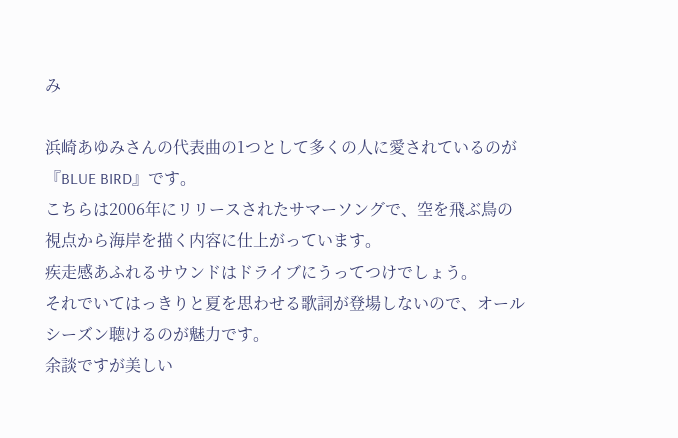み

浜崎あゆみさんの代表曲の1つとして多くの人に愛されているのが『BLUE BIRD』です。
こちらは2006年にリリースされたサマーソングで、空を飛ぶ鳥の視点から海岸を描く内容に仕上がっています。
疾走感あふれるサウンドはドライブにうってつけでしょう。
それでいてはっきりと夏を思わせる歌詞が登場しないので、オールシーズン聴けるのが魅力です。
余談ですが美しい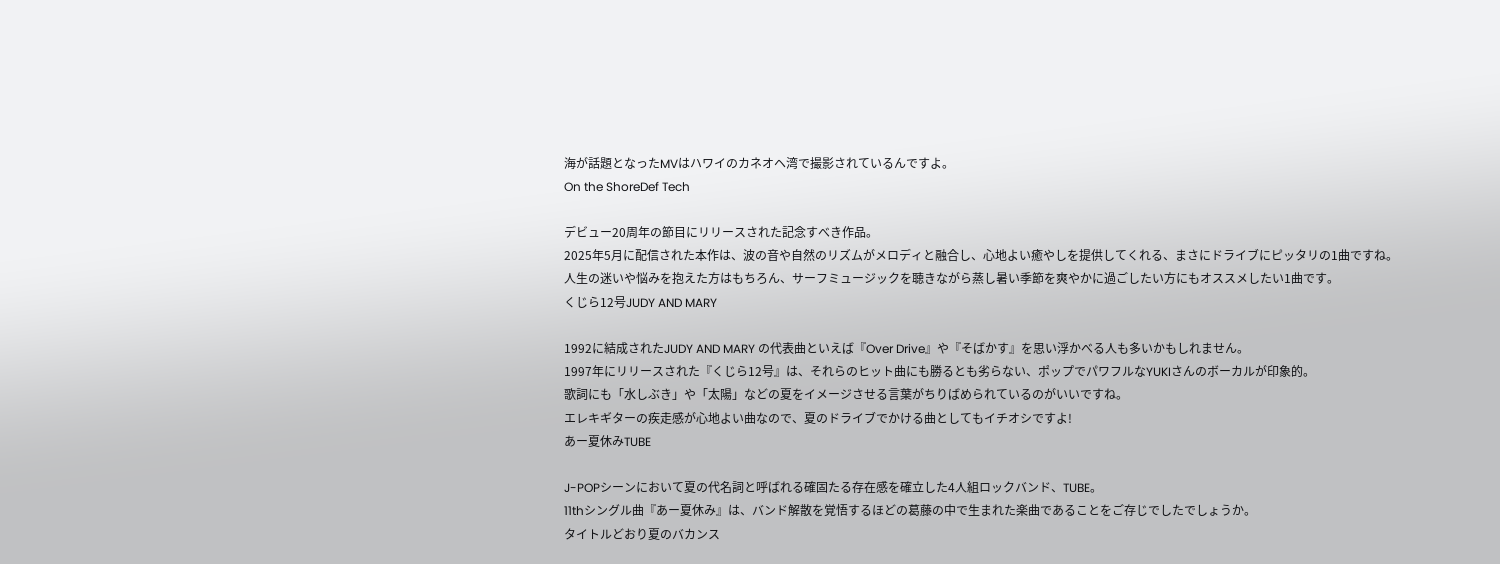海が話題となったMVはハワイのカネオヘ湾で撮影されているんですよ。
On the ShoreDef Tech

デビュー20周年の節目にリリースされた記念すべき作品。
2025年5月に配信された本作は、波の音や自然のリズムがメロディと融合し、心地よい癒やしを提供してくれる、まさにドライブにピッタリの1曲ですね。
人生の迷いや悩みを抱えた方はもちろん、サーフミュージックを聴きながら蒸し暑い季節を爽やかに過ごしたい方にもオススメしたい1曲です。
くじら12号JUDY AND MARY

1992に結成されたJUDY AND MARY の代表曲といえば『Over Drive』や『そばかす』を思い浮かべる人も多いかもしれません。
1997年にリリースされた『くじら12号』は、それらのヒット曲にも勝るとも劣らない、ポップでパワフルなYUKIさんのボーカルが印象的。
歌詞にも「水しぶき」や「太陽」などの夏をイメージさせる言葉がちりばめられているのがいいですね。
エレキギターの疾走感が心地よい曲なので、夏のドライブでかける曲としてもイチオシですよ!
あー夏休みTUBE

J-POPシーンにおいて夏の代名詞と呼ばれる確固たる存在感を確立した4人組ロックバンド、TUBE。
11thシングル曲『あー夏休み』は、バンド解散を覚悟するほどの葛藤の中で生まれた楽曲であることをご存じでしたでしょうか。
タイトルどおり夏のバカンス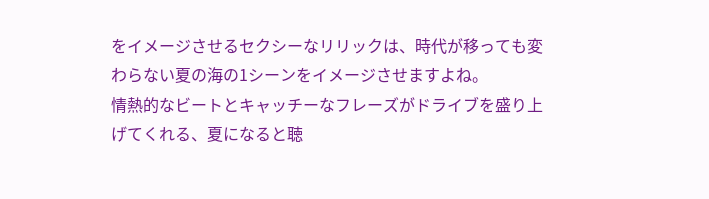をイメージさせるセクシーなリリックは、時代が移っても変わらない夏の海の1シーンをイメージさせますよね。
情熱的なビートとキャッチーなフレーズがドライブを盛り上げてくれる、夏になると聴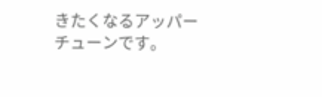きたくなるアッパーチューンです。